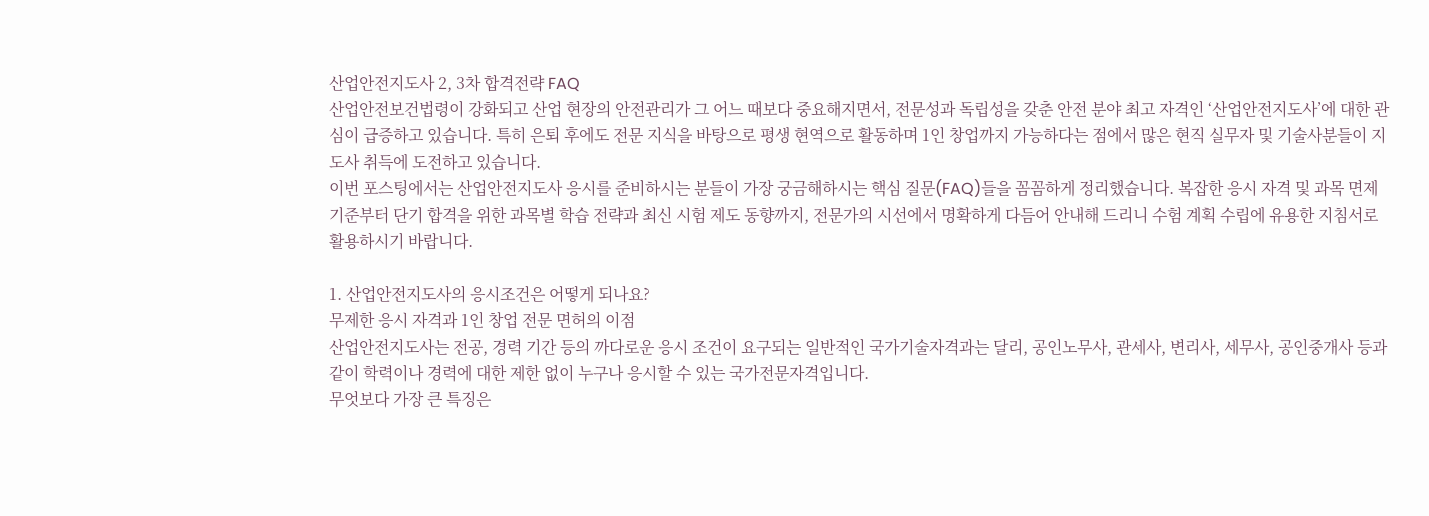산업안전지도사 2, 3차 합격전략 FAQ
산업안전보건법령이 강화되고 산업 현장의 안전관리가 그 어느 때보다 중요해지면서, 전문성과 독립성을 갖춘 안전 분야 최고 자격인 ‘산업안전지도사’에 대한 관심이 급증하고 있습니다. 특히 은퇴 후에도 전문 지식을 바탕으로 평생 현역으로 활동하며 1인 창업까지 가능하다는 점에서 많은 현직 실무자 및 기술사분들이 지도사 취득에 도전하고 있습니다.
이번 포스팅에서는 산업안전지도사 응시를 준비하시는 분들이 가장 궁금해하시는 핵심 질문(FAQ)들을 꼼꼼하게 정리했습니다. 복잡한 응시 자격 및 과목 면제 기준부터 단기 합격을 위한 과목별 학습 전략과 최신 시험 제도 동향까지, 전문가의 시선에서 명확하게 다듬어 안내해 드리니 수험 계획 수립에 유용한 지침서로 활용하시기 바랍니다.

1. 산업안전지도사의 응시조건은 어떻게 되나요?
무제한 응시 자격과 1인 창업 전문 면허의 이점
산업안전지도사는 전공, 경력 기간 등의 까다로운 응시 조건이 요구되는 일반적인 국가기술자격과는 달리, 공인노무사, 관세사, 변리사, 세무사, 공인중개사 등과 같이 학력이나 경력에 대한 제한 없이 누구나 응시할 수 있는 국가전문자격입니다.
무엇보다 가장 큰 특징은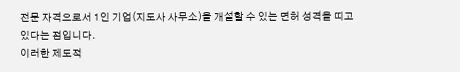전문 자격으로서 1인 기업(지도사 사무소)을 개설할 수 있는 면허 성격을 띠고 있다는 점입니다.
이러한 제도적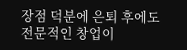장점 덕분에 은퇴 후에도 전문적인 창업이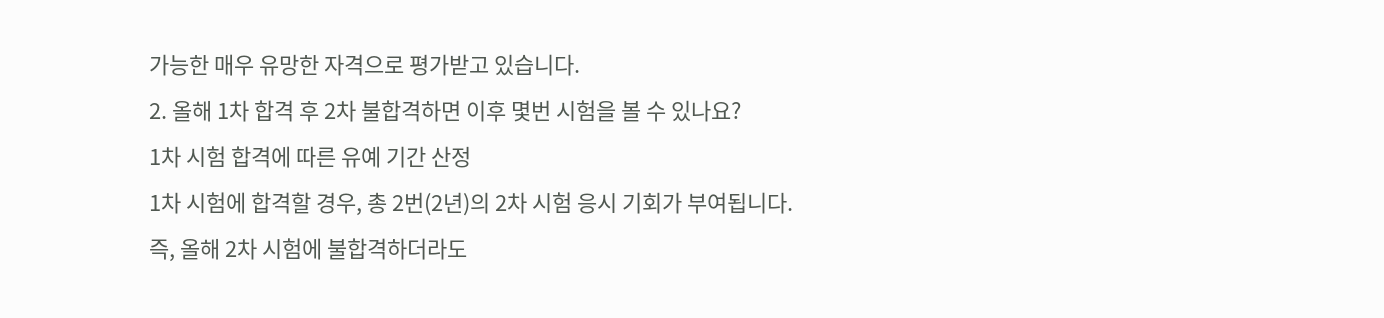가능한 매우 유망한 자격으로 평가받고 있습니다.
2. 올해 1차 합격 후 2차 불합격하면 이후 몇번 시험을 볼 수 있나요?
1차 시험 합격에 따른 유예 기간 산정
1차 시험에 합격할 경우, 총 2번(2년)의 2차 시험 응시 기회가 부여됩니다.
즉, 올해 2차 시험에 불합격하더라도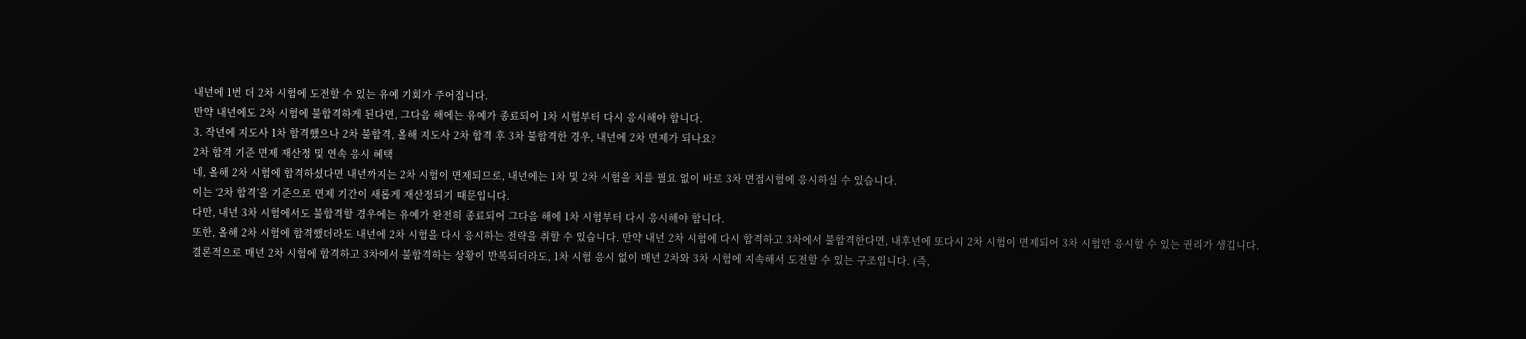내년에 1번 더 2차 시험에 도전할 수 있는 유예 기회가 주어집니다.
만약 내년에도 2차 시험에 불합격하게 된다면, 그다음 해에는 유예가 종료되어 1차 시험부터 다시 응시해야 합니다.
3. 작년에 지도사 1차 합격했으나 2차 불합격, 올해 지도사 2차 합격 후 3차 불합격한 경우, 내년에 2차 면제가 되나요?
2차 합격 기준 면제 재산정 및 연속 응시 혜택
네, 올해 2차 시험에 합격하셨다면 내년까지는 2차 시험이 면제되므로, 내년에는 1차 및 2차 시험을 치를 필요 없이 바로 3차 면접시험에 응시하실 수 있습니다.
이는 ‘2차 합격’을 기준으로 면제 기간이 새롭게 재산정되기 때문입니다.
다만, 내년 3차 시험에서도 불합격할 경우에는 유예가 완전히 종료되어 그다음 해에 1차 시험부터 다시 응시해야 합니다.
또한, 올해 2차 시험에 합격했더라도 내년에 2차 시험을 다시 응시하는 전략을 취할 수 있습니다. 만약 내년 2차 시험에 다시 합격하고 3차에서 불합격한다면, 내후년에 또다시 2차 시험이 면제되어 3차 시험만 응시할 수 있는 권리가 생깁니다.
결론적으로 매년 2차 시험에 합격하고 3차에서 불합격하는 상황이 반복되더라도, 1차 시험 응시 없이 매년 2차와 3차 시험에 지속해서 도전할 수 있는 구조입니다. (즉,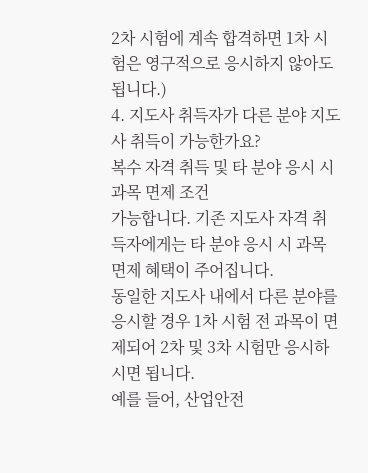2차 시험에 계속 합격하면 1차 시험은 영구적으로 응시하지 않아도 됩니다.)
4. 지도사 취득자가 다른 분야 지도사 취득이 가능한가요?
복수 자격 취득 및 타 분야 응시 시 과목 면제 조건
가능합니다. 기존 지도사 자격 취득자에게는 타 분야 응시 시 과목 면제 혜택이 주어집니다.
동일한 지도사 내에서 다른 분야를 응시할 경우 1차 시험 전 과목이 면제되어 2차 및 3차 시험만 응시하시면 됩니다.
예를 들어, 산업안전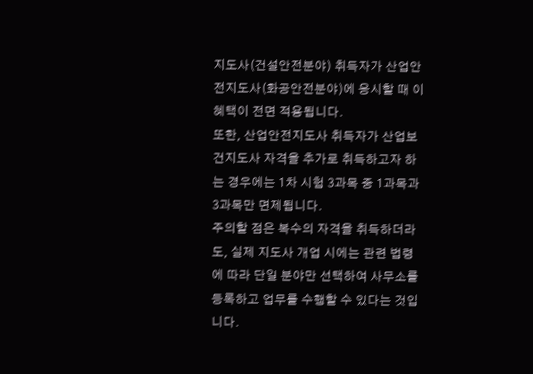지도사(건설안전분야) 취득자가 산업안전지도사(화공안전분야)에 응시할 때 이 혜택이 전면 적용됩니다.
또한, 산업안전지도사 취득자가 산업보건지도사 자격을 추가로 취득하고자 하는 경우에는 1차 시험 3과목 중 1과목과 3과목만 면제됩니다.
주의할 점은 복수의 자격을 취득하더라도, 실제 지도사 개업 시에는 관련 법령에 따라 단일 분야만 선택하여 사무소를 등록하고 업무를 수행할 수 있다는 것입니다.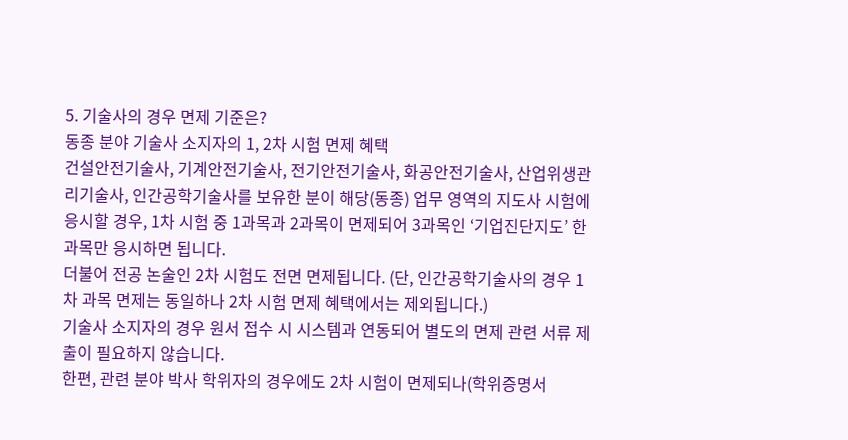5. 기술사의 경우 면제 기준은?
동종 분야 기술사 소지자의 1, 2차 시험 면제 혜택
건설안전기술사, 기계안전기술사, 전기안전기술사, 화공안전기술사, 산업위생관리기술사, 인간공학기술사를 보유한 분이 해당(동종) 업무 영역의 지도사 시험에 응시할 경우, 1차 시험 중 1과목과 2과목이 면제되어 3과목인 ‘기업진단지도’ 한 과목만 응시하면 됩니다.
더불어 전공 논술인 2차 시험도 전면 면제됩니다. (단, 인간공학기술사의 경우 1차 과목 면제는 동일하나 2차 시험 면제 혜택에서는 제외됩니다.)
기술사 소지자의 경우 원서 접수 시 시스템과 연동되어 별도의 면제 관련 서류 제출이 필요하지 않습니다.
한편, 관련 분야 박사 학위자의 경우에도 2차 시험이 면제되나(학위증명서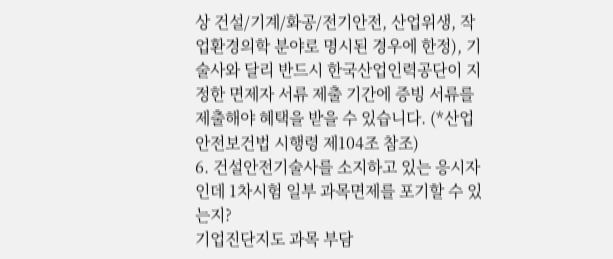상 건설/기계/화공/전기안전, 산업위생, 작업환경의학 분야로 명시된 경우에 한정), 기술사와 달리 반드시 한국산업인력공단이 지정한 면제자 서류 제출 기간에 증빙 서류를 제출해야 혜택을 받을 수 있습니다. (*산업안전보건법 시행령 제104조 참조)
6. 건설안전기술사를 소지하고 있는 응시자인데 1차시험 일부 과목면제를 포기할 수 있는지?
기업진단지도 과목 부담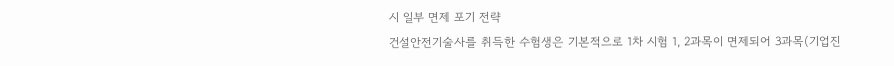시 일부 면제 포기 전략
건설안전기술사를 취득한 수험생은 기본적으로 1차 시험 1, 2과목이 면제되어 3과목(기업진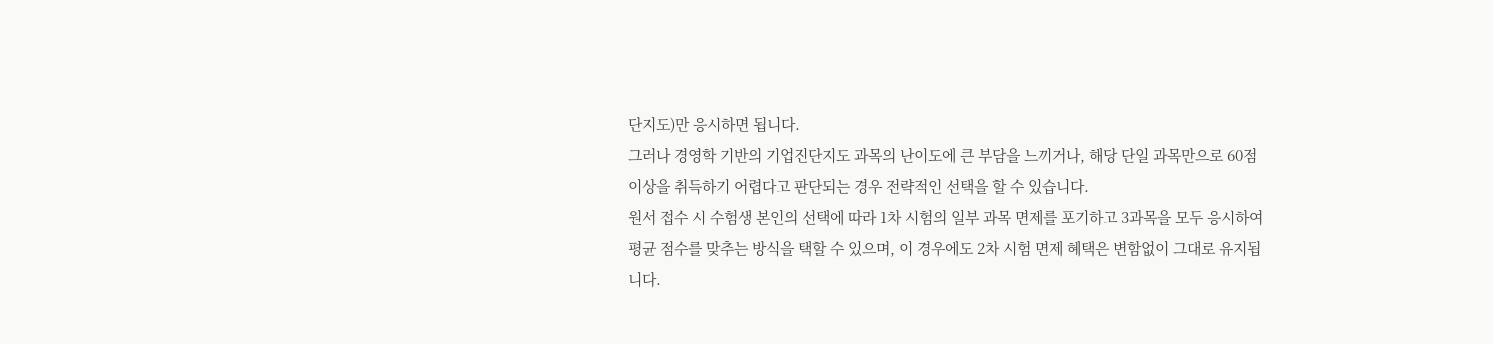단지도)만 응시하면 됩니다.
그러나 경영학 기반의 기업진단지도 과목의 난이도에 큰 부담을 느끼거나, 해당 단일 과목만으로 60점 이상을 취득하기 어렵다고 판단되는 경우 전략적인 선택을 할 수 있습니다.
원서 접수 시 수험생 본인의 선택에 따라 1차 시험의 일부 과목 면제를 포기하고 3과목을 모두 응시하여 평균 점수를 맞추는 방식을 택할 수 있으며, 이 경우에도 2차 시험 면제 혜택은 변함없이 그대로 유지됩니다.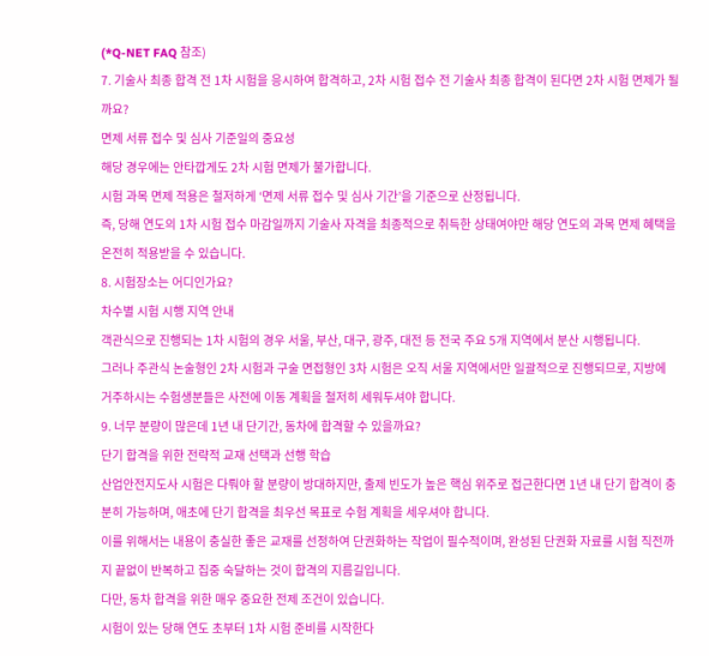(*Q-NET FAQ 참조)
7. 기술사 최종 합격 전 1차 시험을 응시하여 합격하고, 2차 시험 접수 전 기술사 최종 합격이 된다면 2차 시험 면제가 될까요?
면제 서류 접수 및 심사 기준일의 중요성
해당 경우에는 안타깝게도 2차 시험 면제가 불가합니다.
시험 과목 면제 적용은 철저하게 ‘면제 서류 접수 및 심사 기간’을 기준으로 산정됩니다.
즉, 당해 연도의 1차 시험 접수 마감일까지 기술사 자격을 최종적으로 취득한 상태여야만 해당 연도의 과목 면제 혜택을 온전히 적용받을 수 있습니다.
8. 시험장소는 어디인가요?
차수별 시험 시행 지역 안내
객관식으로 진행되는 1차 시험의 경우 서울, 부산, 대구, 광주, 대전 등 전국 주요 5개 지역에서 분산 시행됩니다.
그러나 주관식 논술형인 2차 시험과 구술 면접형인 3차 시험은 오직 서울 지역에서만 일괄적으로 진행되므로, 지방에 거주하시는 수험생분들은 사전에 이동 계획을 철저히 세워두셔야 합니다.
9. 너무 분량이 많은데 1년 내 단기간, 동차에 합격할 수 있을까요?
단기 합격을 위한 전략적 교재 선택과 선행 학습
산업안전지도사 시험은 다뤄야 할 분량이 방대하지만, 출제 빈도가 높은 핵심 위주로 접근한다면 1년 내 단기 합격이 충분히 가능하며, 애초에 단기 합격을 최우선 목표로 수험 계획을 세우셔야 합니다.
이를 위해서는 내용이 충실한 좋은 교재를 선정하여 단권화하는 작업이 필수적이며, 완성된 단권화 자료를 시험 직전까지 끝없이 반복하고 집중 숙달하는 것이 합격의 지름길입니다.
다만, 동차 합격을 위한 매우 중요한 전제 조건이 있습니다.
시험이 있는 당해 연도 초부터 1차 시험 준비를 시작한다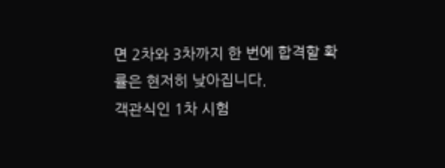면 2차와 3차까지 한 번에 합격할 확률은 현저히 낮아집니다.
객관식인 1차 시험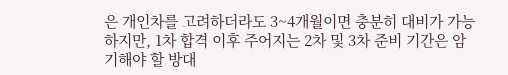은 개인차를 고려하더라도 3~4개월이면 충분히 대비가 가능하지만, 1차 합격 이후 주어지는 2차 및 3차 준비 기간은 암기해야 할 방대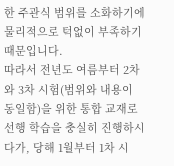한 주관식 범위를 소화하기에 물리적으로 턱없이 부족하기 때문입니다.
따라서 전년도 여름부터 2차와 3차 시험(범위와 내용이 동일함)을 위한 통합 교재로 선행 학습을 충실히 진행하시다가, 당해 1월부터 1차 시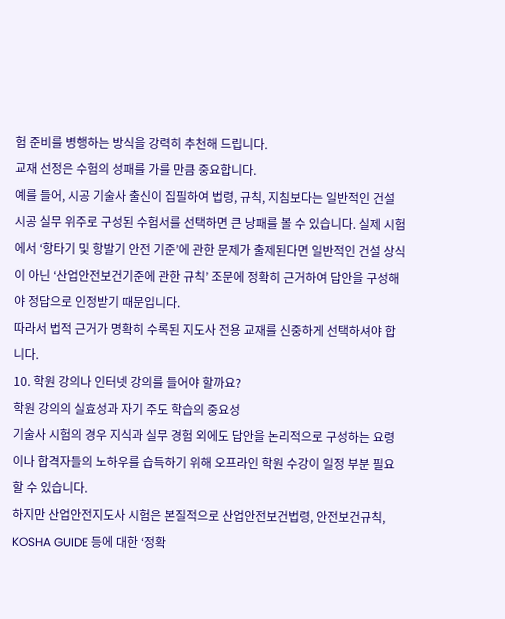험 준비를 병행하는 방식을 강력히 추천해 드립니다.
교재 선정은 수험의 성패를 가를 만큼 중요합니다.
예를 들어, 시공 기술사 출신이 집필하여 법령, 규칙, 지침보다는 일반적인 건설 시공 실무 위주로 구성된 수험서를 선택하면 큰 낭패를 볼 수 있습니다. 실제 시험에서 ‘항타기 및 항발기 안전 기준’에 관한 문제가 출제된다면 일반적인 건설 상식이 아닌 ‘산업안전보건기준에 관한 규칙’ 조문에 정확히 근거하여 답안을 구성해야 정답으로 인정받기 때문입니다.
따라서 법적 근거가 명확히 수록된 지도사 전용 교재를 신중하게 선택하셔야 합니다.
10. 학원 강의나 인터넷 강의를 들어야 할까요?
학원 강의의 실효성과 자기 주도 학습의 중요성
기술사 시험의 경우 지식과 실무 경험 외에도 답안을 논리적으로 구성하는 요령이나 합격자들의 노하우를 습득하기 위해 오프라인 학원 수강이 일정 부분 필요할 수 있습니다.
하지만 산업안전지도사 시험은 본질적으로 산업안전보건법령, 안전보건규칙, KOSHA GUIDE 등에 대한 ‘정확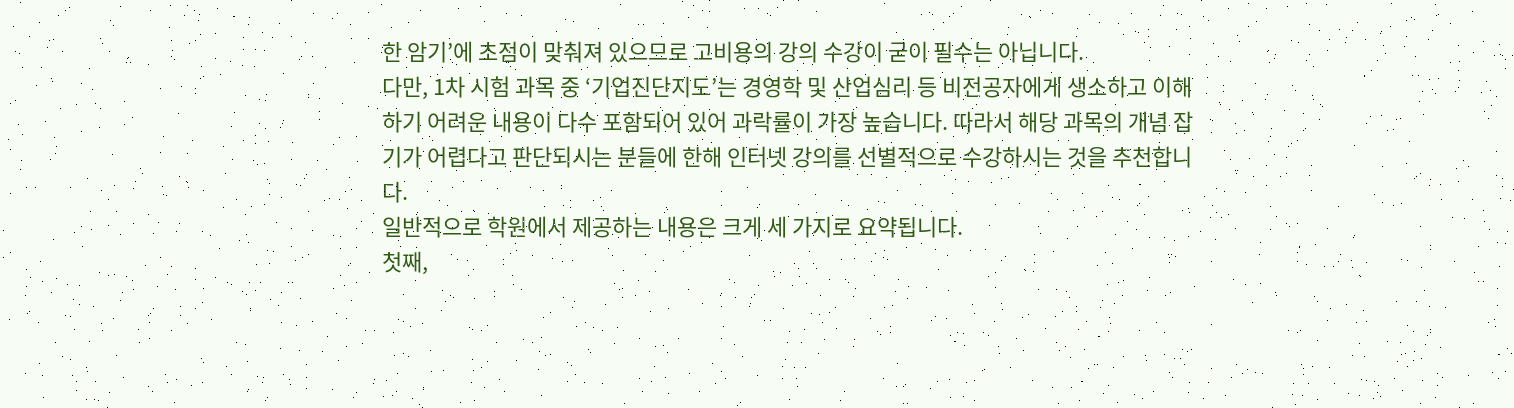한 암기’에 초점이 맞춰져 있으므로 고비용의 강의 수강이 굳이 필수는 아닙니다.
다만, 1차 시험 과목 중 ‘기업진단지도’는 경영학 및 산업심리 등 비전공자에게 생소하고 이해하기 어려운 내용이 다수 포함되어 있어 과락률이 가장 높습니다. 따라서 해당 과목의 개념 잡기가 어렵다고 판단되시는 분들에 한해 인터넷 강의를 선별적으로 수강하시는 것을 추천합니다.
일반적으로 학원에서 제공하는 내용은 크게 세 가지로 요약됩니다.
첫째,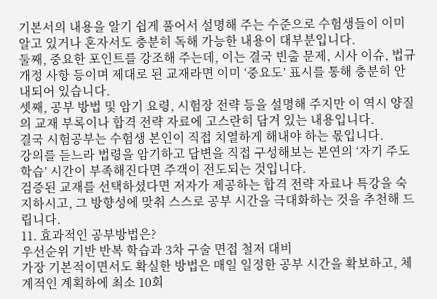기본서의 내용을 알기 쉽게 풀어서 설명해 주는 수준으로 수험생들이 이미 알고 있거나 혼자서도 충분히 독해 가능한 내용이 대부분입니다.
둘째, 중요한 포인트를 강조해 주는데, 이는 결국 빈출 문제, 시사 이슈, 법규 개정 사항 등이며 제대로 된 교재라면 이미 ‘중요도’ 표시를 통해 충분히 안내되어 있습니다.
셋째, 공부 방법 및 암기 요령, 시험장 전략 등을 설명해 주지만 이 역시 양질의 교재 부록이나 합격 전략 자료에 고스란히 담겨 있는 내용입니다.
결국 시험공부는 수험생 본인이 직접 치열하게 해내야 하는 몫입니다.
강의를 듣느라 법령을 암기하고 답변을 직접 구성해보는 본연의 ‘자기 주도 학습’ 시간이 부족해진다면 주객이 전도되는 것입니다.
검증된 교재를 선택하셨다면 저자가 제공하는 합격 전략 자료나 특강을 숙지하시고, 그 방향성에 맞춰 스스로 공부 시간을 극대화하는 것을 추천해 드립니다.
11. 효과적인 공부방법은?
우선순위 기반 반복 학습과 3차 구술 면접 철저 대비
가장 기본적이면서도 확실한 방법은 매일 일정한 공부 시간을 확보하고, 체계적인 계획하에 최소 10회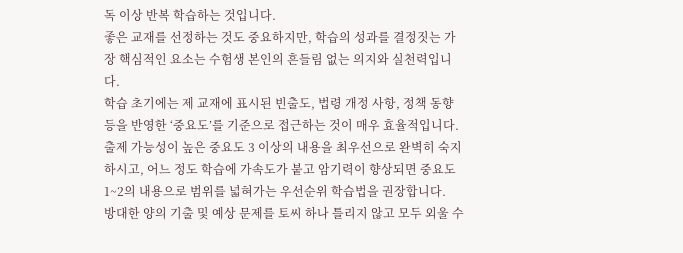독 이상 반복 학습하는 것입니다.
좋은 교재를 선정하는 것도 중요하지만, 학습의 성과를 결정짓는 가장 핵심적인 요소는 수험생 본인의 흔들림 없는 의지와 실천력입니다.
학습 초기에는 제 교재에 표시된 빈출도, 법령 개정 사항, 정책 동향 등을 반영한 ‘중요도’를 기준으로 접근하는 것이 매우 효율적입니다. 출제 가능성이 높은 중요도 3 이상의 내용을 최우선으로 완벽히 숙지하시고, 어느 정도 학습에 가속도가 붙고 암기력이 향상되면 중요도 1~2의 내용으로 범위를 넓혀가는 우선순위 학습법을 권장합니다.
방대한 양의 기출 및 예상 문제를 토씨 하나 틀리지 않고 모두 외울 수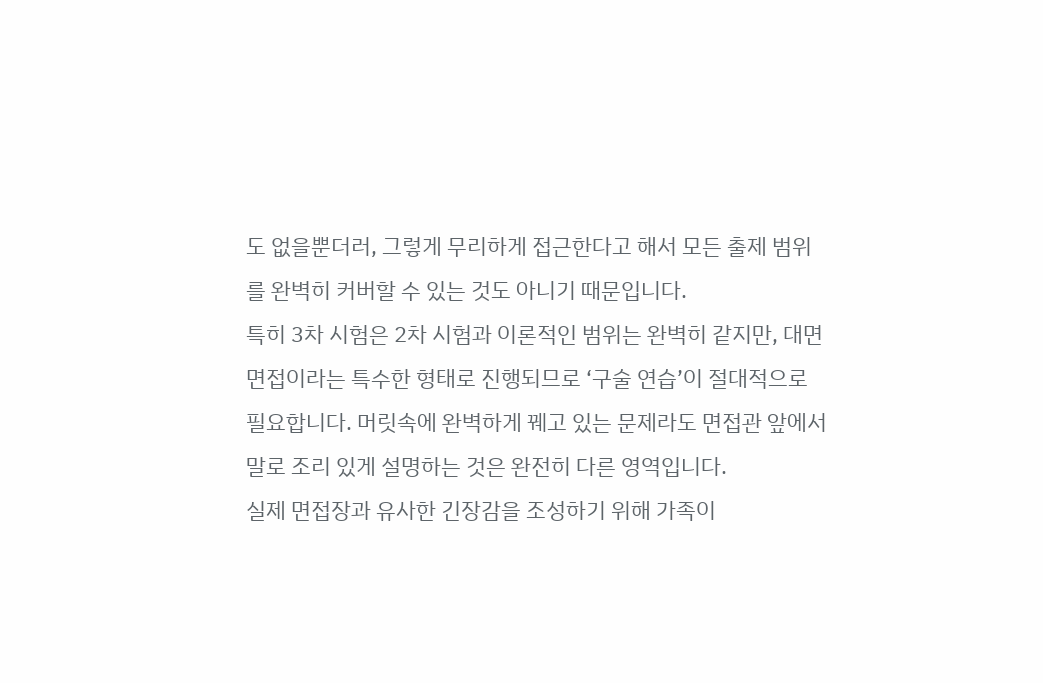도 없을뿐더러, 그렇게 무리하게 접근한다고 해서 모든 출제 범위를 완벽히 커버할 수 있는 것도 아니기 때문입니다.
특히 3차 시험은 2차 시험과 이론적인 범위는 완벽히 같지만, 대면 면접이라는 특수한 형태로 진행되므로 ‘구술 연습’이 절대적으로 필요합니다. 머릿속에 완벽하게 꿰고 있는 문제라도 면접관 앞에서 말로 조리 있게 설명하는 것은 완전히 다른 영역입니다.
실제 면접장과 유사한 긴장감을 조성하기 위해 가족이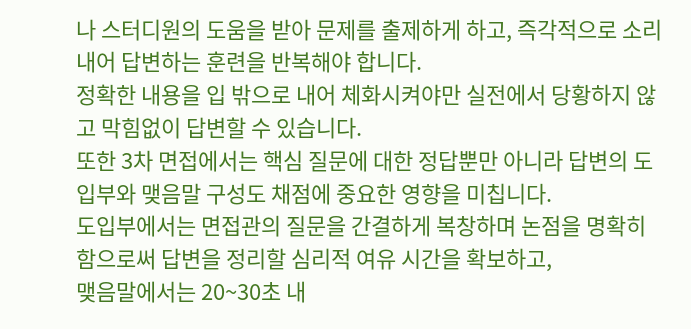나 스터디원의 도움을 받아 문제를 출제하게 하고, 즉각적으로 소리 내어 답변하는 훈련을 반복해야 합니다.
정확한 내용을 입 밖으로 내어 체화시켜야만 실전에서 당황하지 않고 막힘없이 답변할 수 있습니다.
또한 3차 면접에서는 핵심 질문에 대한 정답뿐만 아니라 답변의 도입부와 맺음말 구성도 채점에 중요한 영향을 미칩니다.
도입부에서는 면접관의 질문을 간결하게 복창하며 논점을 명확히 함으로써 답변을 정리할 심리적 여유 시간을 확보하고,
맺음말에서는 20~30초 내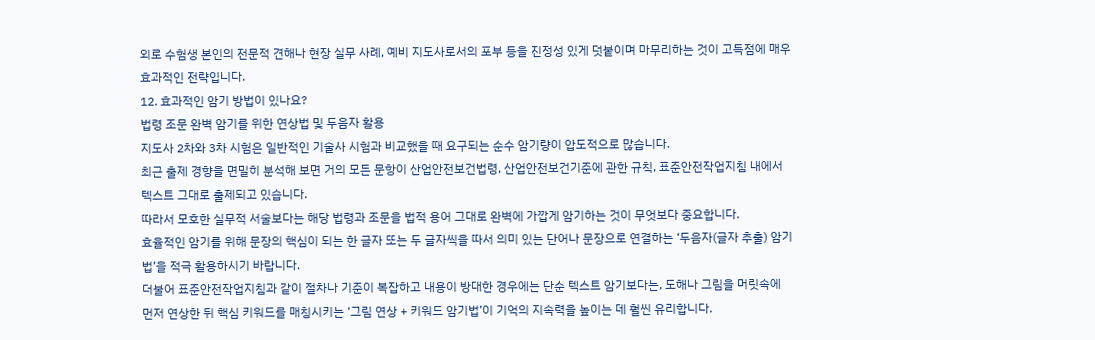외로 수험생 본인의 전문적 견해나 현장 실무 사례, 예비 지도사로서의 포부 등을 진정성 있게 덧붙이며 마무리하는 것이 고득점에 매우 효과적인 전략입니다.
12. 효과적인 암기 방법이 있나요?
법령 조문 완벽 암기를 위한 연상법 및 두음자 활용
지도사 2차와 3차 시험은 일반적인 기술사 시험과 비교했을 때 요구되는 순수 암기량이 압도적으로 많습니다.
최근 출제 경향을 면밀히 분석해 보면 거의 모든 문항이 산업안전보건법령, 산업안전보건기준에 관한 규칙, 표준안전작업지침 내에서 텍스트 그대로 출제되고 있습니다.
따라서 모호한 실무적 서술보다는 해당 법령과 조문을 법적 용어 그대로 완벽에 가깝게 암기하는 것이 무엇보다 중요합니다.
효율적인 암기를 위해 문장의 핵심이 되는 한 글자 또는 두 글자씩을 따서 의미 있는 단어나 문장으로 연결하는 ‘두음자(글자 추출) 암기법’을 적극 활용하시기 바랍니다.
더불어 표준안전작업지침과 같이 절차나 기준이 복잡하고 내용이 방대한 경우에는 단순 텍스트 암기보다는, 도해나 그림을 머릿속에 먼저 연상한 뒤 핵심 키워드를 매칭시키는 ‘그림 연상 + 키워드 암기법’이 기억의 지속력을 높이는 데 훨씬 유리합니다.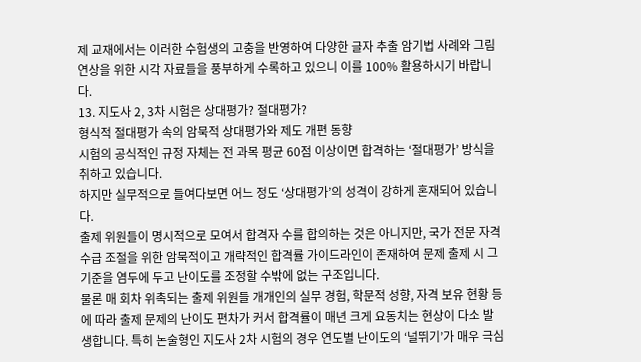제 교재에서는 이러한 수험생의 고충을 반영하여 다양한 글자 추출 암기법 사례와 그림 연상을 위한 시각 자료들을 풍부하게 수록하고 있으니 이를 100% 활용하시기 바랍니다.
13. 지도사 2, 3차 시험은 상대평가? 절대평가?
형식적 절대평가 속의 암묵적 상대평가와 제도 개편 동향
시험의 공식적인 규정 자체는 전 과목 평균 60점 이상이면 합격하는 ‘절대평가’ 방식을 취하고 있습니다.
하지만 실무적으로 들여다보면 어느 정도 ‘상대평가’의 성격이 강하게 혼재되어 있습니다.
출제 위원들이 명시적으로 모여서 합격자 수를 합의하는 것은 아니지만, 국가 전문 자격 수급 조절을 위한 암묵적이고 개략적인 합격률 가이드라인이 존재하여 문제 출제 시 그 기준을 염두에 두고 난이도를 조정할 수밖에 없는 구조입니다.
물론 매 회차 위촉되는 출제 위원들 개개인의 실무 경험, 학문적 성향, 자격 보유 현황 등에 따라 출제 문제의 난이도 편차가 커서 합격률이 매년 크게 요동치는 현상이 다소 발생합니다. 특히 논술형인 지도사 2차 시험의 경우 연도별 난이도의 ‘널뛰기’가 매우 극심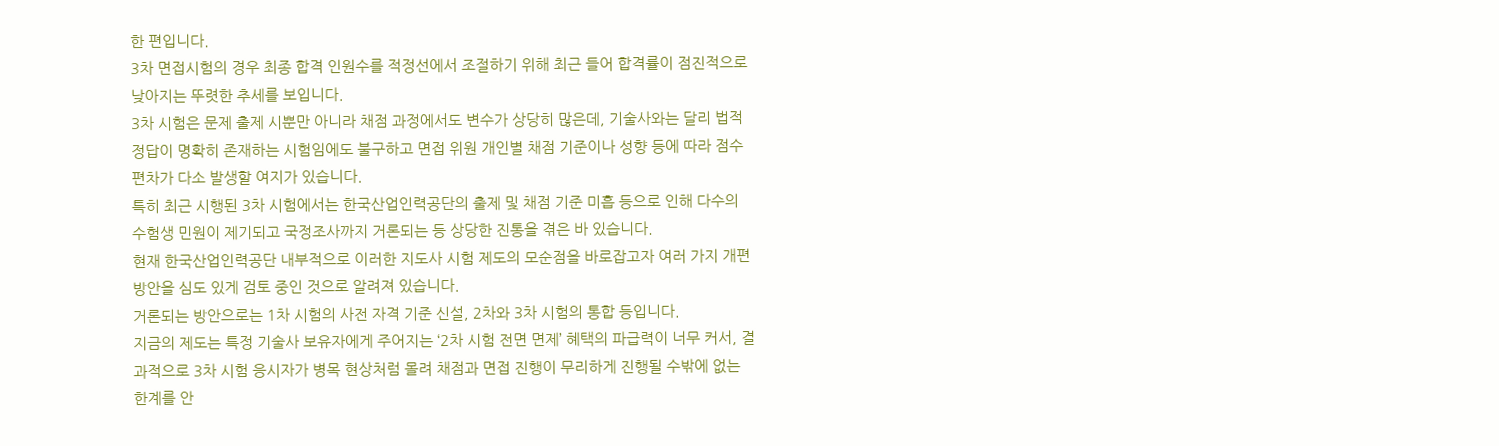한 편입니다.
3차 면접시험의 경우 최종 합격 인원수를 적정선에서 조절하기 위해 최근 들어 합격률이 점진적으로 낮아지는 뚜렷한 추세를 보입니다.
3차 시험은 문제 출제 시뿐만 아니라 채점 과정에서도 변수가 상당히 많은데, 기술사와는 달리 법적 정답이 명확히 존재하는 시험임에도 불구하고 면접 위원 개인별 채점 기준이나 성향 등에 따라 점수 편차가 다소 발생할 여지가 있습니다.
특히 최근 시행된 3차 시험에서는 한국산업인력공단의 출제 및 채점 기준 미흡 등으로 인해 다수의 수험생 민원이 제기되고 국정조사까지 거론되는 등 상당한 진통을 겪은 바 있습니다.
현재 한국산업인력공단 내부적으로 이러한 지도사 시험 제도의 모순점을 바로잡고자 여러 가지 개편 방안을 심도 있게 검토 중인 것으로 알려져 있습니다.
거론되는 방안으로는 1차 시험의 사전 자격 기준 신설, 2차와 3차 시험의 통합 등입니다.
지금의 제도는 특정 기술사 보유자에게 주어지는 ‘2차 시험 전면 면제’ 혜택의 파급력이 너무 커서, 결과적으로 3차 시험 응시자가 병목 현상처럼 몰려 채점과 면접 진행이 무리하게 진행될 수밖에 없는 한계를 안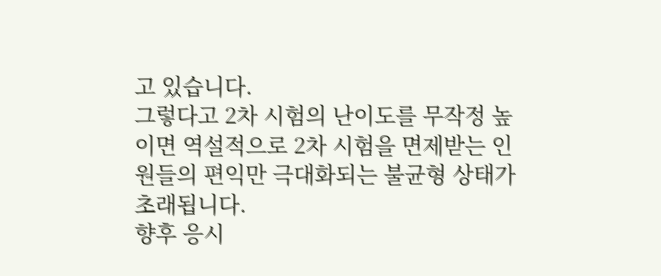고 있습니다.
그렇다고 2차 시험의 난이도를 무작정 높이면 역설적으로 2차 시험을 면제받는 인원들의 편익만 극대화되는 불균형 상태가 초래됩니다.
향후 응시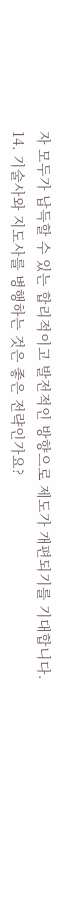자 모두가 납득할 수 있는 합리적이고 발전적인 방향으로 제도가 개편되기를 기대합니다.
14. 기술사와 지도사를 병행하는 것은 좋은 전략인가요?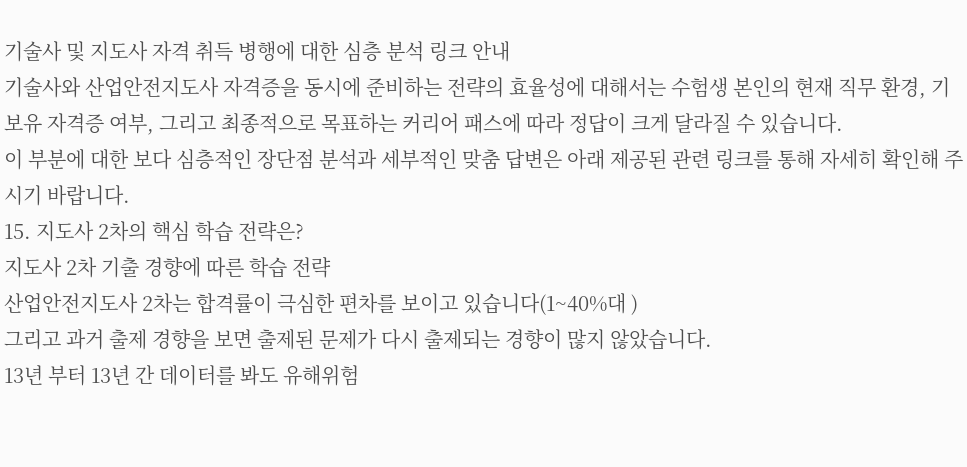기술사 및 지도사 자격 취득 병행에 대한 심층 분석 링크 안내
기술사와 산업안전지도사 자격증을 동시에 준비하는 전략의 효율성에 대해서는 수험생 본인의 현재 직무 환경, 기 보유 자격증 여부, 그리고 최종적으로 목표하는 커리어 패스에 따라 정답이 크게 달라질 수 있습니다.
이 부분에 대한 보다 심층적인 장단점 분석과 세부적인 맞춤 답변은 아래 제공된 관련 링크를 통해 자세히 확인해 주시기 바랍니다.
15. 지도사 2차의 핵심 학습 전략은?
지도사 2차 기출 경향에 따른 학습 전략
산업안전지도사 2차는 합격률이 극심한 편차를 보이고 있습니다(1~40%대 )
그리고 과거 출제 경향을 보면 출제된 문제가 다시 출제되는 경향이 많지 않았습니다.
13년 부터 13년 간 데이터를 봐도 유해위험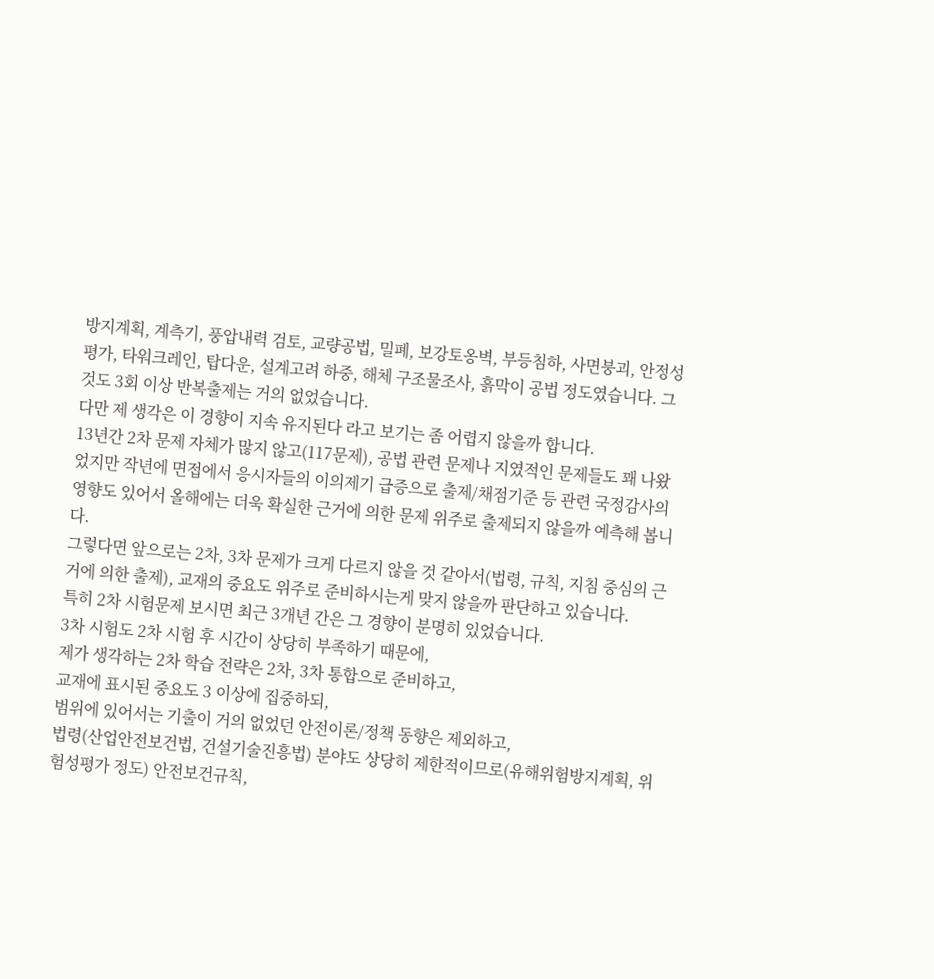방지계획, 계측기, 풍압내력 검토, 교량공법, 밀폐, 보강토옹벽, 부등침하, 사면붕괴, 안정성평가, 타워크레인, 탑다운, 설계고려 하중, 해체 구조물조사, 흙막이 공법 정도였습니다. 그것도 3회 이상 반복출제는 거의 없었습니다.
다만 제 생각은 이 경향이 지속 유지된다 라고 보기는 좀 어렵지 않을까 합니다.
13년간 2차 문제 자체가 많지 않고(117문제), 공법 관련 문제나 지였적인 문제들도 꽤 나왔었지만 작년에 면접에서 응시자들의 이의제기 급증으로 출제/채점기준 등 관련 국정감사의 영향도 있어서 올해에는 더욱 확실한 근거에 의한 문제 위주로 출제되지 않을까 예측해 봅니다.
그렇다면 앞으로는 2차, 3차 문제가 크게 다르지 않을 것 같아서(법령, 규칙, 지침 중심의 근거에 의한 출제), 교재의 중요도 위주로 준비하시는게 맞지 않을까 판단하고 있습니다.
특히 2차 시험문제 보시면 최근 3개년 간은 그 경향이 분명히 있었습니다.
3차 시험도 2차 시험 후 시간이 상당히 부족하기 때문에,
제가 생각하는 2차 학습 전략은 2차, 3차 통합으로 준비하고,
교재에 표시된 중요도 3 이상에 집중하되,
범위에 있어서는 기출이 거의 없었던 안전이론/정책 동향은 제외하고,
법령(산업안전보건법, 건설기술진흥법) 분야도 상당히 제한적이므로(유해위험방지계획, 위험성평가 정도) 안전보건규칙,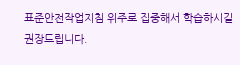표준안전작업지침 위주로 집중해서 학습하시길 권장드립니다.